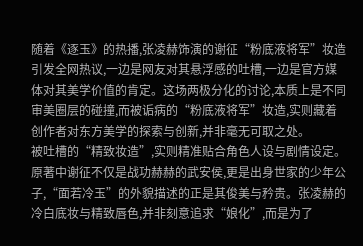随着《逐玉》的热播,张凌赫饰演的谢征“粉底液将军”妆造引发全网热议,一边是网友对其悬浮感的吐槽,一边是官方媒体对其美学价值的肯定。这场两极分化的讨论,本质上是不同审美圈层的碰撞,而被诟病的“粉底液将军”妆造,实则藏着创作者对东方美学的探索与创新,并非毫无可取之处。
被吐槽的“精致妆造”,实则精准贴合角色人设与剧情设定。原著中谢征不仅是战功赫赫的武安侯,更是出身世家的少年公子,“面若冷玉”的外貌描述的正是其俊美与矜贵。张凌赫的冷白底妆与精致唇色,并非刻意追求“娘化”,而是为了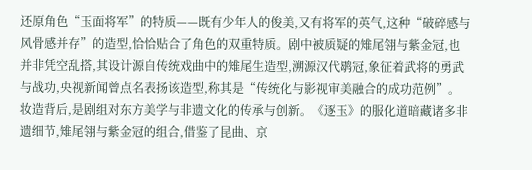还原角色“玉面将军”的特质——既有少年人的俊美,又有将军的英气,这种“破碎感与风骨感并存”的造型,恰恰贴合了角色的双重特质。剧中被质疑的雉尾翎与紫金冠,也并非凭空乱搭,其设计源自传统戏曲中的雉尾生造型,溯源汉代鹖冠,象征着武将的勇武与战功,央视新闻曾点名表扬该造型,称其是“传统化与影视审美融合的成功范例”。
妆造背后,是剧组对东方美学与非遗文化的传承与创新。《逐玉》的服化道暗藏诸多非遗细节,雉尾翎与紫金冠的组合,借鉴了昆曲、京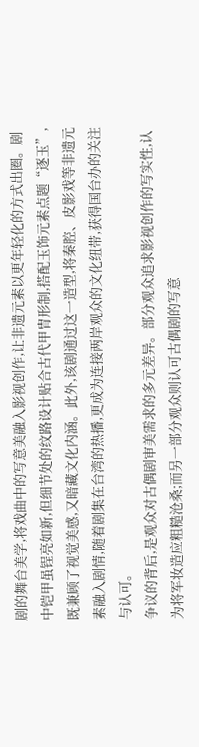剧的舞台美学,将戏曲中的写意美融入影视创作,让非遗元素以更年轻化的方式出圈。剧中铠甲虽锃亮如新,但细节处的纹路设计贴合古代甲胄形制,搭配玉饰元素点题“逐玉”,既兼顾了视觉美感,又暗藏文化内涵。此外,该剧通过这一造型,将秦腔、皮影戏等非遗元素融入剧情,随着剧集在台湾的热播,更成为连接两岸观众的文化纽带,获得国台办的关注与认可。
争议的背后,是观众对古偶剧审美需求的多元差异。部分观众追求影视创作的写实性,认为将军妆造应粗糙沧桑;而另一部分观众则认可古偶剧的写意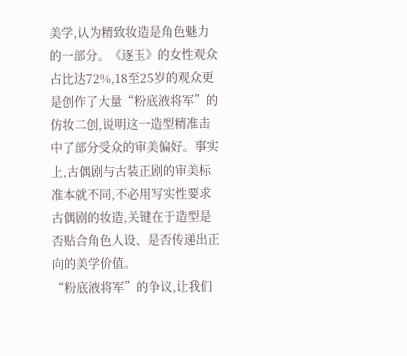美学,认为精致妆造是角色魅力的一部分。《逐玉》的女性观众占比达72%,18至25岁的观众更是创作了大量“粉底液将军”的仿妆二创,说明这一造型精准击中了部分受众的审美偏好。事实上,古偶剧与古装正剧的审美标准本就不同,不必用写实性要求古偶剧的妆造,关键在于造型是否贴合角色人设、是否传递出正向的美学价值。
“粉底液将军”的争议,让我们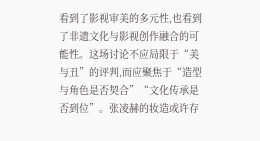看到了影视审美的多元性,也看到了非遗文化与影视创作融合的可能性。这场讨论不应局限于“美与丑”的评判,而应聚焦于“造型与角色是否契合”“文化传承是否到位”。张凌赫的妆造或许存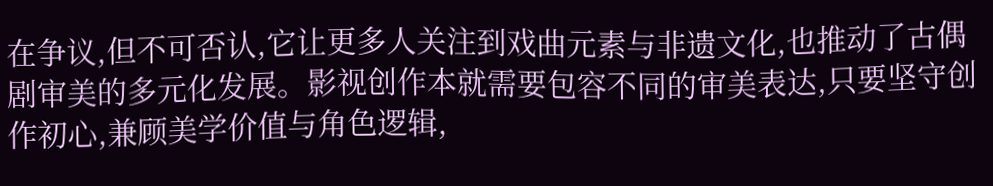在争议,但不可否认,它让更多人关注到戏曲元素与非遗文化,也推动了古偶剧审美的多元化发展。影视创作本就需要包容不同的审美表达,只要坚守创作初心,兼顾美学价值与角色逻辑,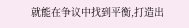就能在争议中找到平衡,打造出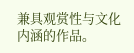兼具观赏性与文化内涵的作品。